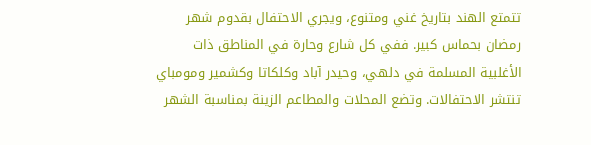تتمتع الهند بتاريخ غني ومتنوع، ويجري الاحتفال بقدوم شهر رمضان بحماس كبير. ففي كل شارع وحارة في المناطق ذات الأغلبية المسلمة في دلهي، وحيدر آباد وكلكاتا وكشمير ومومباي تنتشر الاحتفالات. وتضع المحلات والمطاعم الزينة بمناسبة الشهر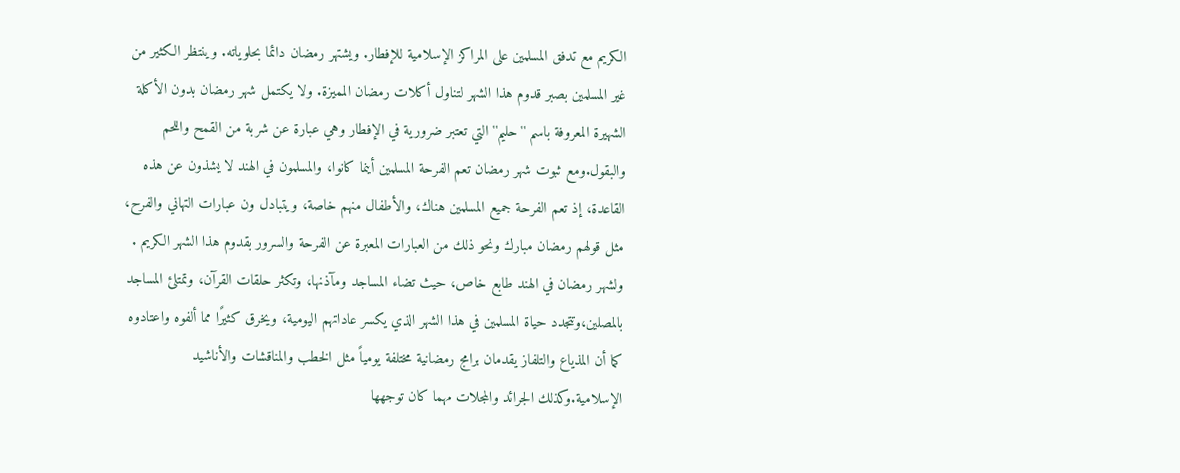الكريم مع تدفق المسلمين على المراكز الإسلامية للإفطار. ويشتهر رمضان دائما بحلوياته. وينتظر الكثير من غير المسلمين بصبر قدوم هذا الشهر لتناول أكلات رمضان المميزة. ولا يكتمل شهر رمضان بدون الأكلة الشهيرة المعروفة باسم ''حليم'' التي تعتبر ضرورية في الإفطار وهي عبارة عن شربة من القمح واللحم والبقول.ومع ثبوت شهر رمضان تعم الفرحة المسلمين أينما كانوا، والمسلمون في الهند لا يشذون عن هذه القاعدة، إذ تعم الفرحة جميع المسلمين هناك، والأطفال منهم خاصة، ويتبادل ون عبارات التهاني والفرح، مثل قولهم رمضان مبارك ونحو ذلك من العبارات المعبرة عن الفرحة والسرور بقدوم هذا الشهر الكريم . ولشهر رمضان في الهند طابع خاص، حيث تضاء المساجد ومآذنها، وتكثر حلقات القرآن، وتمتلئ المساجد بالمصلين،وتتجدد حياة المسلمين في هذا الشهر الذي يكسر عاداتهم اليومية، ويخرق كثيرًا مما ألفوه واعتادوه كما أن المذياع والتلفاز يقدمان برامج رمضانية مختلفة يومياً مثل الخطب والمناقشات والأناشيد الإسلامية.وكذلك الجرائد والمجلات مهما كان توجهها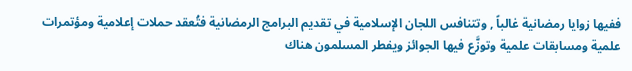ففيها زوايا رمضانية غالباً , وتتنافس اللجان الإسلامية في تقديم البرامج الرمضانية فتُعقد حملات إعلامية ومؤتمرات علمية ومسابقات علمية وتوزَّع فيها الجوائز ويفطر المسلمون هناك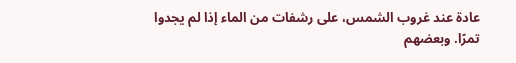عادة عند غروب الشمس، على رشفات من الماء إذا لم يجدوا تمرًا. وبعضهم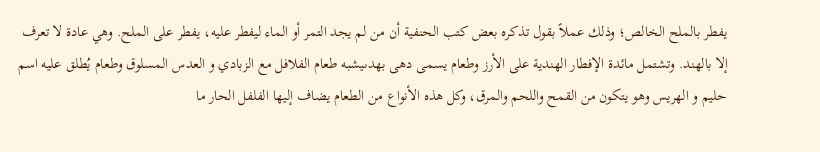يفطر بالملح الخالص؛ وذلك عملاً بقول تذكره بعض كتب الحنفية أن من لم يجد التمر أو الماء ليفطر عليه، يفطر على الملح. وهي عادة لا تعرف إلا بالهند. وتشتمل مائدة الإفطار الهندية على الأرز وطعام يسمى دهى بهدىيشبه طعام الفلافل مع الزبادي و العدس المسلوق وطعام يُطلق عليه اسم حليم و الهريس وهو يتكون من القمح واللحم والمرق، وكل هذه الأنواع من الطعام يضاف إليها الفلفل الحار ما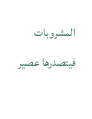المشروبات فيتصدرها عصير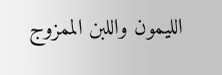الليمون واللبن الممزوج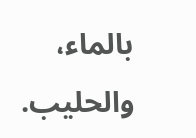بالماء، والحليب.